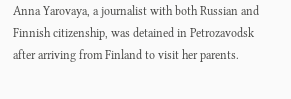Anna Yarovaya, a journalist with both Russian and Finnish citizenship, was detained in Petrozavodsk after arriving from Finland to visit her parents.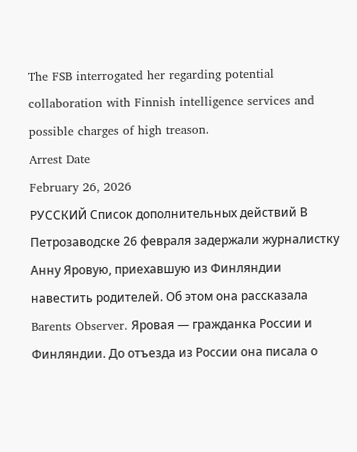The FSB interrogated her regarding potential collaboration with Finnish intelligence services and possible charges of high treason.
Arrest Date
February 26, 2026
РУССКИЙ Список дополнительных действий В Петрозаводске 26 февраля задержали журналистку Анну Яровую, приехавшую из Финляндии навестить родителей. Об этом она рассказала Barents Observer. Яровая — гражданка России и Финляндии. До отъезда из России она писала о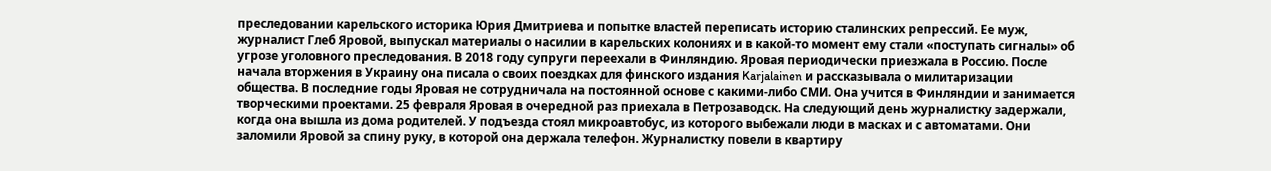преследовании карельского историка Юрия Дмитриева и попытке властей переписать историю сталинских репрессий. Ее муж, журналист Глеб Яровой, выпускал материалы о насилии в карельских колониях и в какой-то момент ему стали «поступать сигналы» об угрозе уголовного преследования. В 2018 году супруги переехали в Финляндию. Яровая периодически приезжала в Россию. После начала вторжения в Украину она писала о своих поездках для финского издания Karjalainen и рассказывала о милитаризации общества. В последние годы Яровая не сотрудничала на постоянной основе с какими-либо СМИ. Она учится в Финляндии и занимается творческими проектами. 25 февраля Яровая в очередной раз приехала в Петрозаводск. На следующий день журналистку задержали, когда она вышла из дома родителей. У подъезда стоял микроавтобус, из которого выбежали люди в масках и с автоматами. Они заломили Яровой за спину руку, в которой она держала телефон. Журналистку повели в квартиру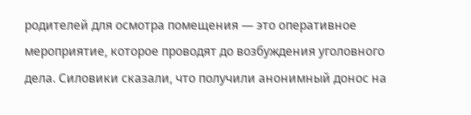родителей для осмотра помещения — это оперативное мероприятие, которое проводят до возбуждения уголовного дела. Силовики сказали, что получили анонимный донос на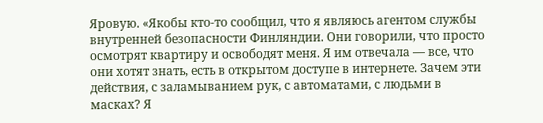Яровую. «Якобы кто-то сообщил, что я являюсь агентом службы внутренней безопасности Финляндии. Они говорили, что просто осмотрят квартиру и освободят меня. Я им отвечала — все, что они хотят знать, есть в открытом доступе в интернете. Зачем эти действия, с заламыванием рук, с автоматами, с людьми в масках? Я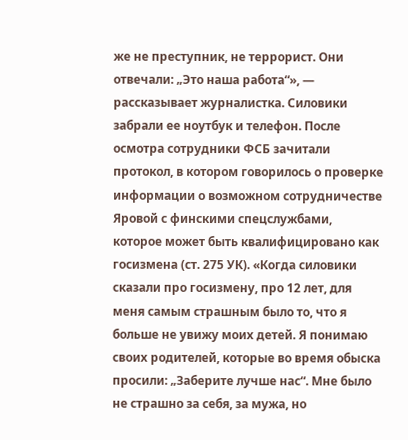же не преступник, не террорист. Они отвечали: „Это наша работа“», — рассказывает журналистка. Силовики забрали ее ноутбук и телефон. После осмотра сотрудники ФСБ зачитали протокол, в котором говорилось о проверке информации о возможном сотрудничестве Яровой с финскими спецслужбами, которое может быть квалифицировано как госизмена (ст. 275 УК). «Когда силовики сказали про госизмену, про 12 лет, для меня самым страшным было то, что я больше не увижу моих детей. Я понимаю своих родителей, которые во время обыска просили: „Заберите лучше нас“. Мне было не страшно за себя, за мужа, но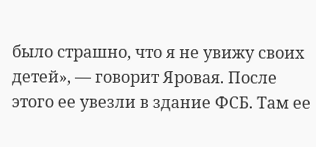было страшно, что я не увижу своих детей», — говорит Яровая. После этого ее увезли в здание ФСБ. Там ее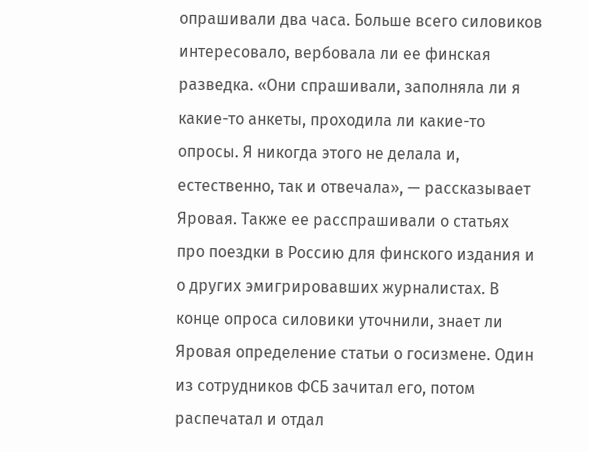опрашивали два часа. Больше всего силовиков интересовало, вербовала ли ее финская разведка. «Они спрашивали, заполняла ли я какие-то анкеты, проходила ли какие-то опросы. Я никогда этого не делала и, естественно, так и отвечала», — рассказывает Яровая. Также ее расспрашивали о статьях про поездки в Россию для финского издания и о других эмигрировавших журналистах. В конце опроса силовики уточнили, знает ли Яровая определение статьи о госизмене. Один из сотрудников ФСБ зачитал его, потом распечатал и отдал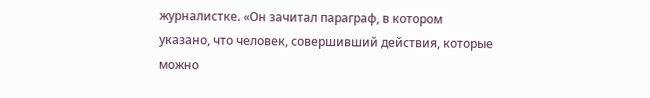журналистке. «Он зачитал параграф, в котором указано, что человек, совершивший действия, которые можно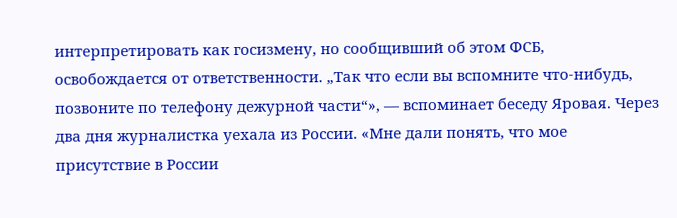интерпретировать как госизмену, но сообщивший об этом ФСБ, освобождается от ответственности. „Так что если вы вспомните что-нибудь, позвоните по телефону дежурной части“», — вспоминает беседу Яровая. Через два дня журналистка уехала из России. «Мне дали понять, что мое присутствие в России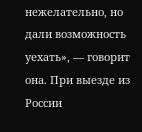нежелательно, но дали возможность уехать», — говорит она. При выезде из России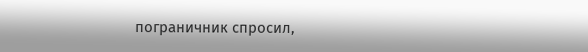пограничник спросил,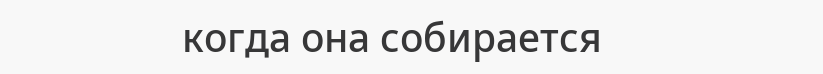когда она собирается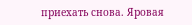приехать снова. Яровая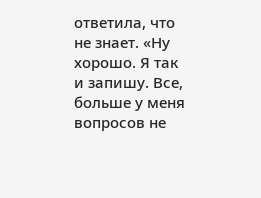ответила, что не знает. «Ну хорошо. Я так и запишу. Все, больше у меня вопросов не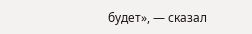будет», — сказал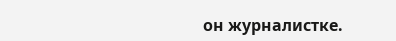он журналистке.